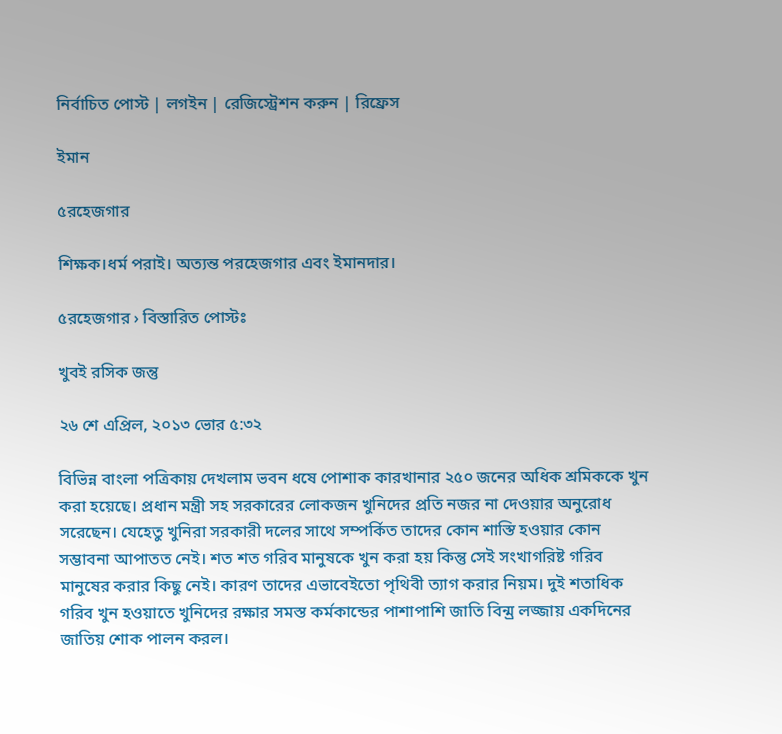নির্বাচিত পোস্ট | লগইন | রেজিস্ট্রেশন করুন | রিফ্রেস

ইমান

৫রহেজগার

শিক্ষক।ধর্ম পরাই। অত্যন্ত পরহেজগার এবং ইমানদার।

৫রহেজগার › বিস্তারিত পোস্টঃ

খুবই রসিক জন্তু

২৬ শে এপ্রিল, ২০১৩ ভোর ৫:৩২

বিভিন্ন বাংলা পত্রিকায় দেখলাম ভবন ধষে পোশাক কারখানার ২৫০ জনের অধিক শ্রমিককে খুন করা হয়েছে। প্রধান মন্ত্রী সহ সরকারের লোকজন খুনিদের প্রতি নজর না দেওয়ার অনুরোধ সরেছেন। যেহেতু খুনিরা সরকারী দলের সাথে সম্পর্কিত তাদের কোন শাস্তি হওয়ার কোন সম্ভাবনা আপাতত নেই। শত শত গরিব মানুষকে খুন করা হয় কিন্তু সেই সংখাগরিষ্ট গরিব মানুষের করার কিছু নেই। কারণ তাদের এভাবেইতো পৃথিবী ত্যাগ করার নিয়ম। দুই শতাধিক গরিব খুন হওয়াতে খুনিদের রক্ষার সমস্ত কর্মকান্ডের পাশাপাশি জাতি বিন্ম্র লজ্জায় একদিনের জাতিয় শোক পালন করল।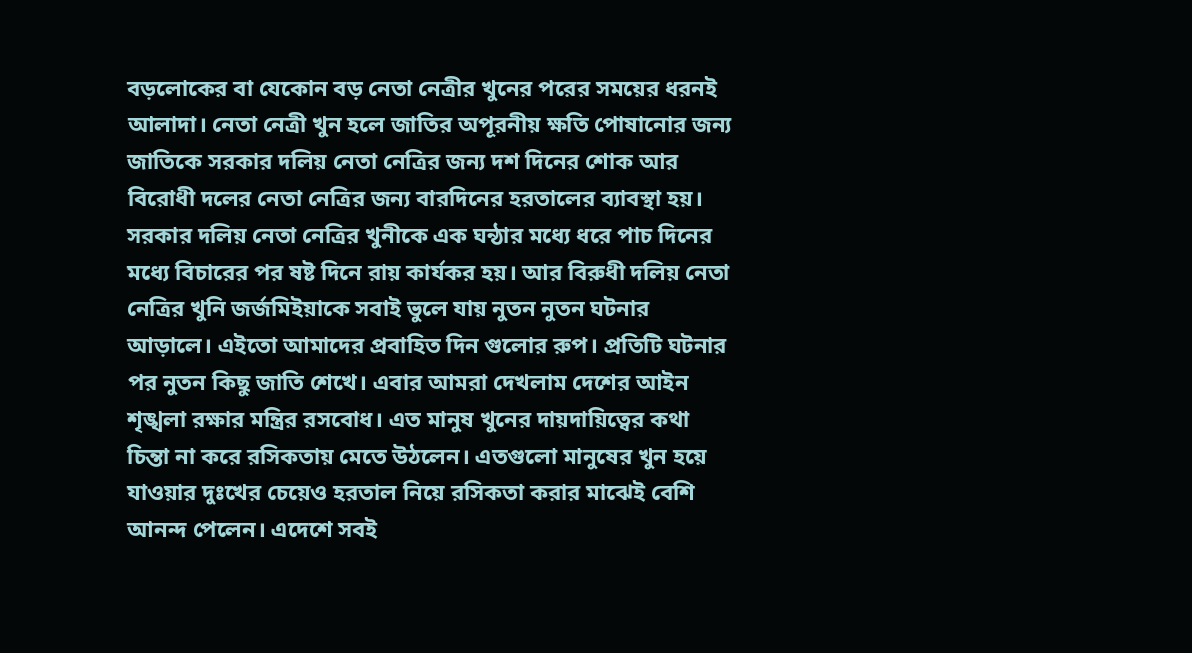বড়লোকের বা যেকোন বড় নেতা নেত্রীর খুনের পরের সময়ের ধরনই আলাদা। নেতা নেত্রী খুন হলে জাতির অপূরনীয় ক্ষতি পোষানোর জন্য জাতিকে সরকার দলিয় নেতা নেত্রির জন্য দশ দিনের শোক আর বিরোধী দলের নেতা নেত্রির জন্য বারদিনের হরতালের ব্যাবস্থা হয়। সরকার দলিয় নেতা নেত্রির খুনীকে এক ঘন্ঠার মধ্যে ধরে পাচ দিনের মধ্যে বিচারের পর ষষ্ট দিনে রায় কার্যকর হয়। আর বিরুধী দলিয় নেতা নেত্রির খুনি জর্জমিইয়াকে সবাই ভুলে যায় নুতন নুতন ঘটনার আড়ালে। এইতো আমাদের প্রবাহিত দিন গুলোর রুপ। প্রতিটি ঘটনার পর নুতন কিছু জাতি শেখে। এবার আমরা দেখলাম দেশের আইন শৃঙ্খলা রক্ষার মন্ত্রির রসবোধ। এত মানুষ খুনের দায়দায়িত্বের কথা চিন্তা না করে রসিকতায় মেতে উঠলেন। এতগুলো মানুষের খুন হয়ে যাওয়ার দুঃখের চেয়েও হরতাল নিয়ে রসিকতা করার মাঝেই বেশি আনন্দ পেলেন। এদেশে সবই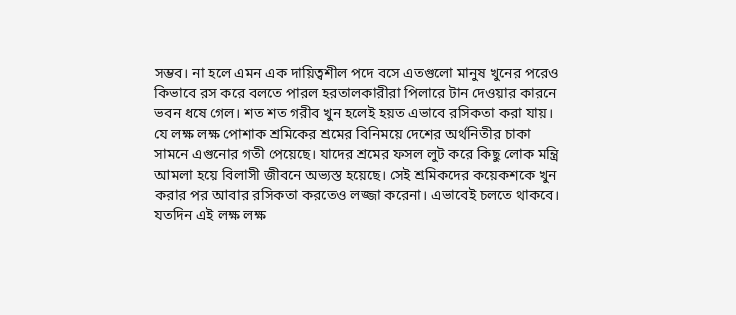সম্ভব। না হলে এমন এক দায়িত্বশীল পদে বসে এতগুলো মানুষ খুনের পরেও কিভাবে রস করে বলতে পারল হরতালকারীরা পিলারে টান দেওয়ার কারনে ভবন ধষে গেল। শত শত গরীব খুন হলেই হয়ত এভাবে রসিকতা করা যায়। যে লক্ষ লক্ষ পোশাক শ্রমিকের শ্রমের বিনিময়ে দেশের অর্থনিতীর চাকা সামনে এগুনোর গতী পেয়েছে। যাদের শ্রমের ফসল লুট করে কিছু লোক মন্ত্রি আমলা হয়ে বিলাসী জীবনে অভ্যস্ত হয়েছে। সেই শ্রমিকদের কয়েকশকে খুন করার পর আবার রসিকতা করতেও লজ্জা করেনা। এভাবেই চলতে থাকবে। যতদিন এই লক্ষ লক্ষ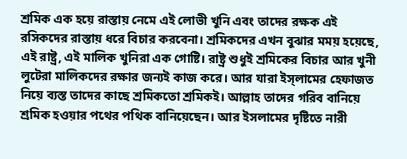শ্রমিক এক হয়ে রাস্তায় নেমে এই লোভী খুনি এবং তাদের রক্ষক এই রসিকদের রাস্তায় ধরে বিচার করবেনা। শ্রমিকদের এখন বুঝার মময় হয়েছে, এই রাষ্ট্র, এই মালিক খুনিরা এক গোষ্টি। রাষ্ট্র শুধুই শ্রমিকের বিচার আর খুনী লুটেরা মালিকদের রক্ষার জন্যই কাজ করে। আর যারা ইস্‌লামের হেফাজত নিয়ে ব্যস্ত তাদের কাছে শ্রমিকতো শ্রমিকই। আল্লাহ তাদের গরিব বানিয়ে শ্রমিক হওয়ার পথের পথিক বানিয়েছেন। আর ইসলামের দৃষ্টিতে নারী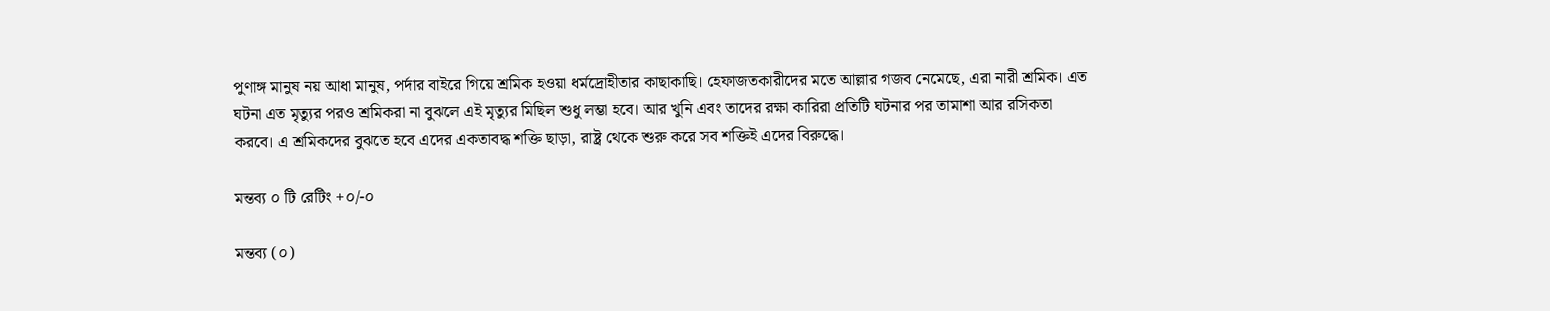পুণাঙ্গ মানুষ নয় আধা মানুষ, পর্দার বাইরে গিয়ে শ্রমিক হওয়া ধর্মদ্রোহীতার কাছাকাছি। হেফাজতকারীদের মতে আল্লার গজব নেমেছে, এরা নারী শ্রমিক। এত ঘটনা এত মৃত্যুর পরও শ্রমিকরা না বুঝলে এই মৃত্যুর মিছিল শুধু লম্ভা হবে। আর খুনি এবং তাদের রক্ষা কারিরা প্রতিটি ঘটনার পর তামাশা আর রসিকতা করবে। এ শ্রমিকদের বুঝতে হবে এদের একতাবদ্ধ শক্তি ছাড়া, রাষ্ট্র থেকে শুরু করে সব শক্তিই এদের বিরুদ্ধে।

মন্তব্য ০ টি রেটিং +০/-০

মন্তব্য (০)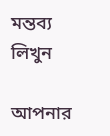মন্তব্য লিখুন

আপনার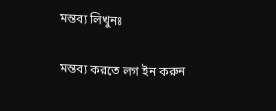মন্তব্য লিখুনঃ

মন্তব্য করতে লগ ইন করুন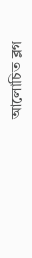আলোচিত ব্লগ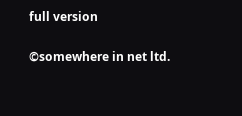full version

©somewhere in net ltd.